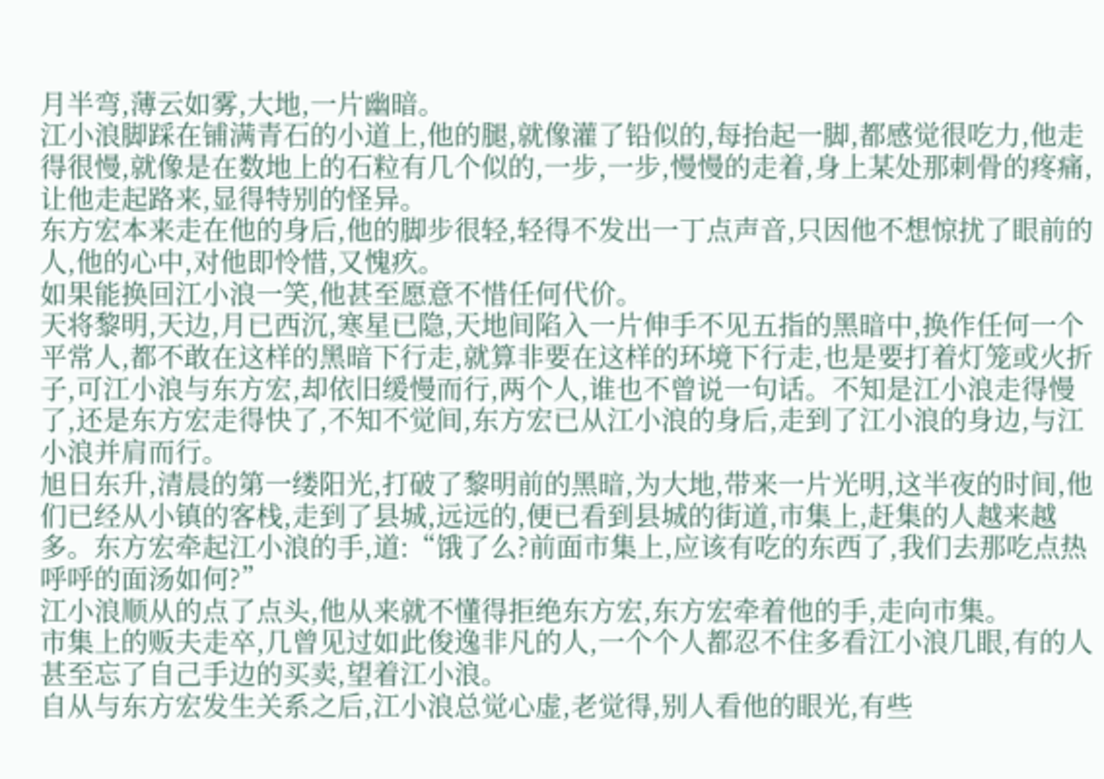月半弯,薄云如雾,大地,一片幽暗。
江小浪脚踩在铺满青石的小道上,他的腿,就像灌了铅似的,每抬起一脚,都感觉很吃力,他走得很慢,就像是在数地上的石粒有几个似的,一步,一步,慢慢的走着,身上某处那刺骨的疼痛,让他走起路来,显得特别的怪异。
东方宏本来走在他的身后,他的脚步很轻,轻得不发出一丁点声音,只因他不想惊扰了眼前的人,他的心中,对他即怜惜,又愧疚。
如果能换回江小浪一笑,他甚至愿意不惜任何代价。
天将黎明,天边,月已西沉,寒星已隐,天地间陷入一片伸手不见五指的黑暗中,换作任何一个平常人,都不敢在这样的黑暗下行走,就算非要在这样的环境下行走,也是要打着灯笼或火折子,可江小浪与东方宏,却依旧缓慢而行,两个人,谁也不曾说一句话。不知是江小浪走得慢了,还是东方宏走得快了,不知不觉间,东方宏已从江小浪的身后,走到了江小浪的身边,与江小浪并肩而行。
旭日东升,清晨的第一缕阳光,打破了黎明前的黑暗,为大地,带来一片光明,这半夜的时间,他们已经从小镇的客栈,走到了县城,远远的,便已看到县城的街道,市集上,赶集的人越来越多。东方宏牵起江小浪的手,道:“饿了么?前面市集上,应该有吃的东西了,我们去那吃点热呼呼的面汤如何?”
江小浪顺从的点了点头,他从来就不懂得拒绝东方宏,东方宏牵着他的手,走向市集。
市集上的贩夫走卒,几曾见过如此俊逸非凡的人,一个个人都忍不住多看江小浪几眼,有的人甚至忘了自己手边的买卖,望着江小浪。
自从与东方宏发生关系之后,江小浪总觉心虚,老觉得,别人看他的眼光,有些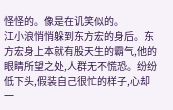怪怪的。像是在讥笑似的。
江小浪悄悄躲到东方宏的身后。东方宏身上本就有股天生的霸气,他的眼睛所望之处,人群无不慌恐。纷纷低下头,假装自己很忙的样子,心却一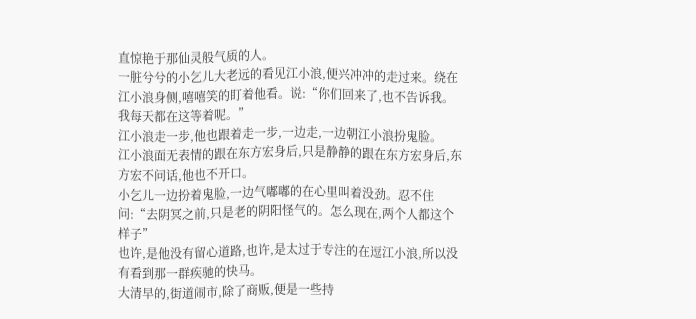直惊艳于那仙灵般气质的人。
一脏兮兮的小乞儿大老远的看见江小浪,便兴冲冲的走过来。绕在江小浪身侧,嘻嘻笑的盯着他看。说:“你们回来了,也不告诉我。我每天都在这等着呢。”
江小浪走一步,他也跟着走一步,一边走,一边朝江小浪扮鬼脸。
江小浪面无表情的跟在东方宏身后,只是静静的跟在东方宏身后,东方宏不问话,他也不开口。
小乞儿一边扮着鬼脸,一边气嘟嘟的在心里叫着没劲。忍不住问:“去阴冥之前,只是老的阴阳怪气的。怎么现在,两个人都这个样子”
也许,是他没有留心道路,也许,是太过于专注的在逗江小浪,所以没有看到那一群疾驰的快马。
大清早的,街道闹市,除了商贩,便是一些持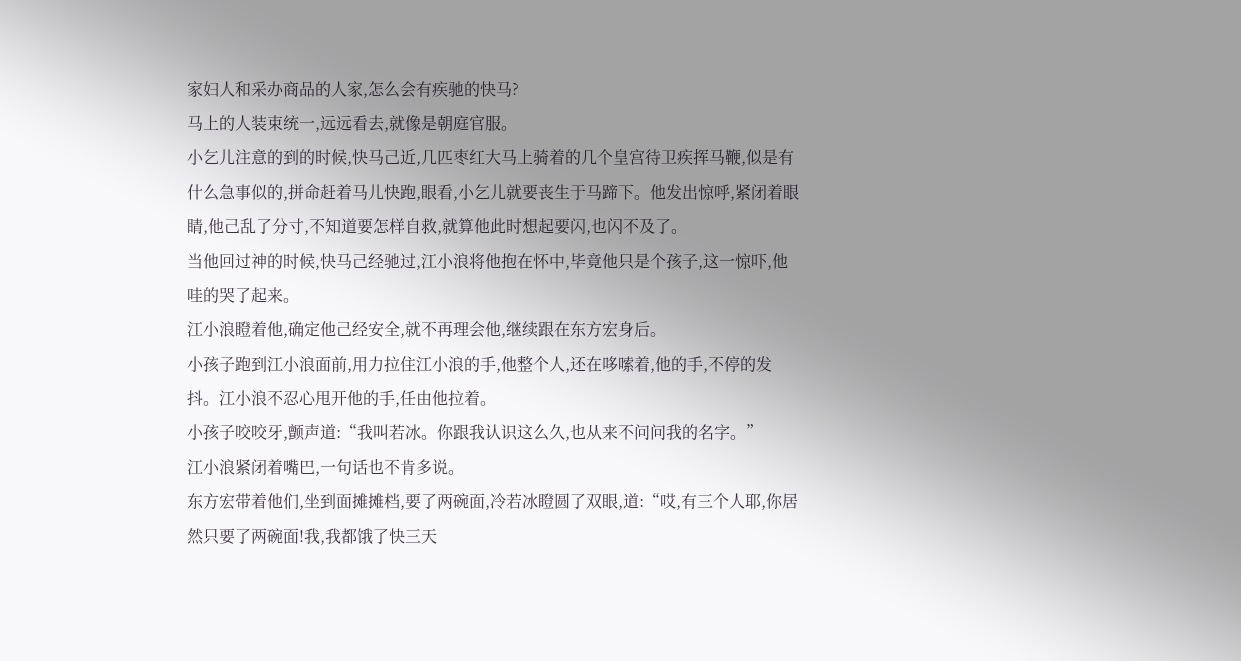家妇人和采办商品的人家,怎么会有疾驰的快马?
马上的人装束统一,远远看去,就像是朝庭官服。
小乞儿注意的到的时候,快马己近,几匹枣红大马上骑着的几个皇宫待卫疾挥马鞭,似是有什么急事似的,拼命赶着马儿快跑,眼看,小乞儿就要丧生于马蹄下。他发出惊呼,紧闭着眼睛,他己乱了分寸,不知道要怎样自救,就算他此时想起要闪,也闪不及了。
当他回过神的时候,快马己经驰过,江小浪将他抱在怀中,毕竟他只是个孩子,这一惊吓,他哇的哭了起来。
江小浪瞪着他,确定他己经安全,就不再理会他,继续跟在东方宏身后。
小孩子跑到江小浪面前,用力拉住江小浪的手,他整个人,还在哆嗦着,他的手,不停的发抖。江小浪不忍心甩开他的手,任由他拉着。
小孩子咬咬牙,颤声道:“我叫若冰。你跟我认识这么久,也从来不问问我的名字。”
江小浪紧闭着嘴巴,一句话也不肯多说。
东方宏带着他们,坐到面摊摊档,要了两碗面,冷若冰瞪圆了双眼,道:“哎,有三个人耶,你居然只要了两碗面!我,我都饿了快三天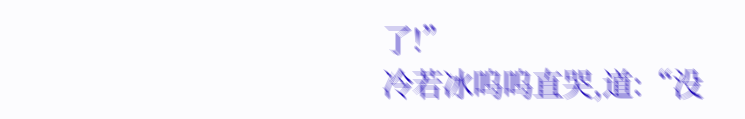了!”
冷若冰呜呜直哭,道:“没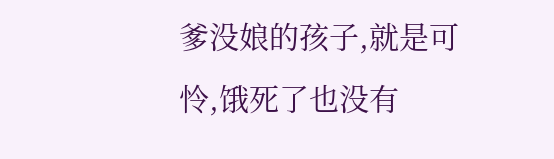爹没娘的孩子,就是可怜,饿死了也没有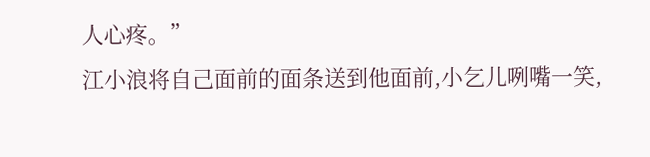人心疼。”
江小浪将自己面前的面条送到他面前,小乞儿咧嘴一笑,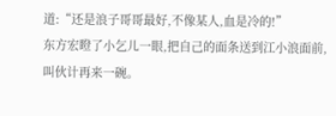道:“还是浪子哥哥最好,不像某人,血是冷的!”
东方宏瞪了小乞儿一眼,把自己的面条送到江小浪面前,叫伙计再来一碗。